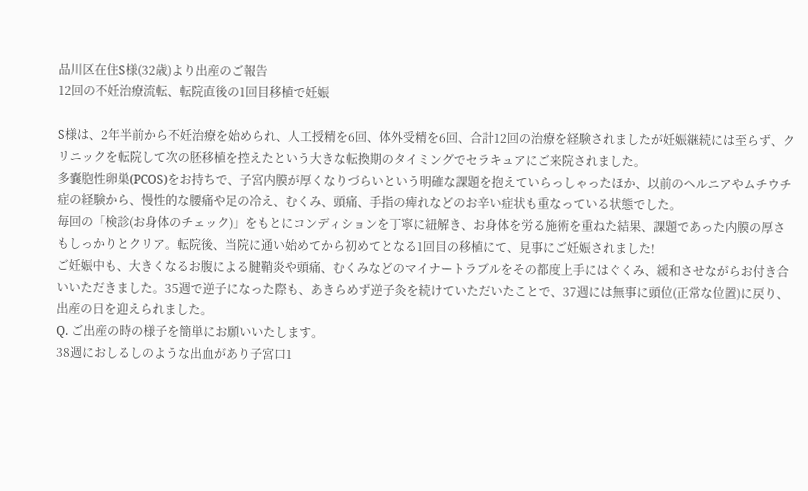品川区在住S様(32歳)より出産のご報告
12回の不妊治療流転、転院直後の1回目移植で妊娠

S様は、2年半前から不妊治療を始められ、人工授精を6回、体外受精を6回、合計12回の治療を経験されましたが妊娠継続には至らず、クリニックを転院して次の胚移植を控えたという大きな転換期のタイミングでセラキュアにご来院されました。
多嚢胞性卵巣(PCOS)をお持ちで、子宮内膜が厚くなりづらいという明確な課題を抱えていらっしゃったほか、以前のヘルニアやムチウチ症の経験から、慢性的な腰痛や足の冷え、むくみ、頭痛、手指の痺れなどのお辛い症状も重なっている状態でした。
毎回の「検診(お身体のチェック)」をもとにコンディションを丁寧に紐解き、お身体を労る施術を重ねた結果、課題であった内膜の厚さもしっかりとクリア。転院後、当院に通い始めてから初めてとなる1回目の移植にて、見事にご妊娠されました!
ご妊娠中も、大きくなるお腹による腱鞘炎や頭痛、むくみなどのマイナートラブルをその都度上手にはぐくみ、緩和させながらお付き合いいただきました。35週で逆子になった際も、あきらめず逆子灸を続けていただいたことで、37週には無事に頭位(正常な位置)に戻り、出産の日を迎えられました。
Q. ご出産の時の様子を簡単にお願いいたします。
38週におしるしのような出血があり子宮口1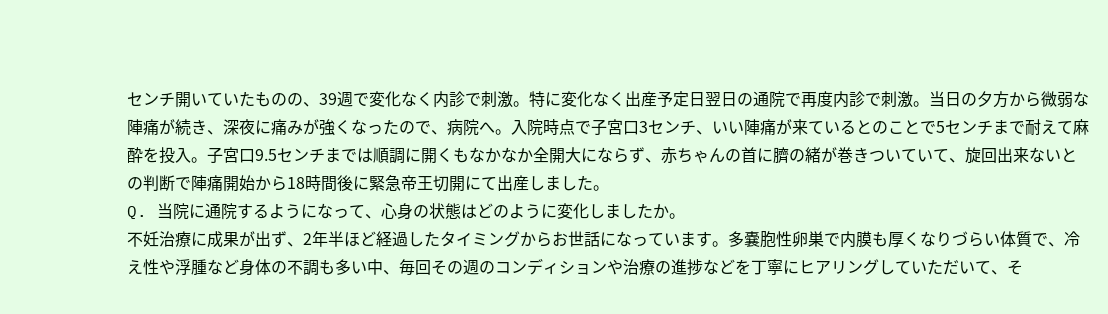センチ開いていたものの、39週で変化なく内診で刺激。特に変化なく出産予定日翌日の通院で再度内診で刺激。当日の夕方から微弱な陣痛が続き、深夜に痛みが強くなったので、病院へ。入院時点で子宮口3センチ、いい陣痛が来ているとのことで5センチまで耐えて麻酔を投入。子宮口9.5センチまでは順調に開くもなかなか全開大にならず、赤ちゃんの首に臍の緒が巻きついていて、旋回出来ないとの判断で陣痛開始から18時間後に緊急帝王切開にて出産しました。
Q. 当院に通院するようになって、心身の状態はどのように変化しましたか。
不妊治療に成果が出ず、2年半ほど経過したタイミングからお世話になっています。多嚢胞性卵巣で内膜も厚くなりづらい体質で、冷え性や浮腫など身体の不調も多い中、毎回その週のコンディションや治療の進捗などを丁寧にヒアリングしていただいて、そ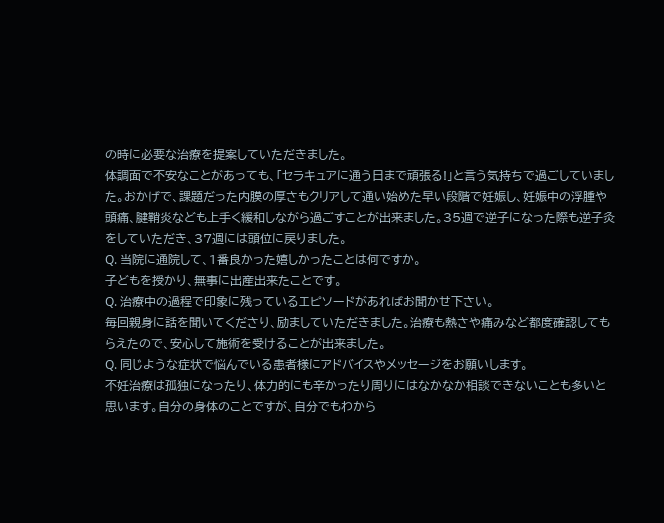の時に必要な治療を提案していただきました。
体調面で不安なことがあっても、「セラキュアに通う日まで頑張る!」と言う気持ちで過ごしていました。おかげで、課題だった内膜の厚さもクリアして通い始めた早い段階で妊娠し、妊娠中の浮腫や頭痛、腱鞘炎なども上手く緩和しながら過ごすことが出来ました。35週で逆子になった際も逆子灸をしていただき、37週には頭位に戻りました。
Q. 当院に通院して、1番良かった嬉しかったことは何ですか。
子どもを授かり、無事に出産出来たことです。
Q. 治療中の過程で印象に残っているエピソードがあればお聞かせ下さい。
毎回親身に話を聞いてくださり、励ましていただきました。治療も熱さや痛みなど都度確認してもらえたので、安心して施術を受けることが出来ました。
Q. 同じような症状で悩んでいる患者様にアドバイスやメッセージをお願いします。
不妊治療は孤独になったり、体力的にも辛かったり周りにはなかなか相談できないことも多いと思います。自分の身体のことですが、自分でもわから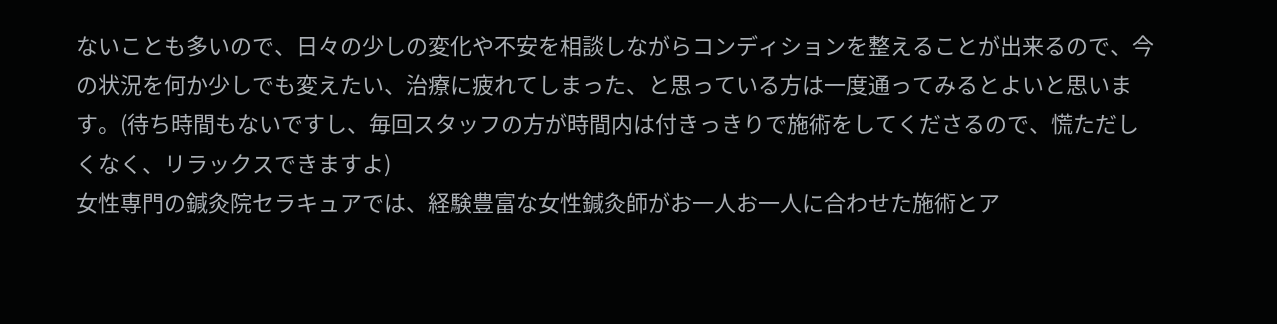ないことも多いので、日々の少しの変化や不安を相談しながらコンディションを整えることが出来るので、今の状況を何か少しでも変えたい、治療に疲れてしまった、と思っている方は一度通ってみるとよいと思います。(待ち時間もないですし、毎回スタッフの方が時間内は付きっきりで施術をしてくださるので、慌ただしくなく、リラックスできますよ)
女性専門の鍼灸院セラキュアでは、経験豊富な女性鍼灸師がお一人お一人に合わせた施術とア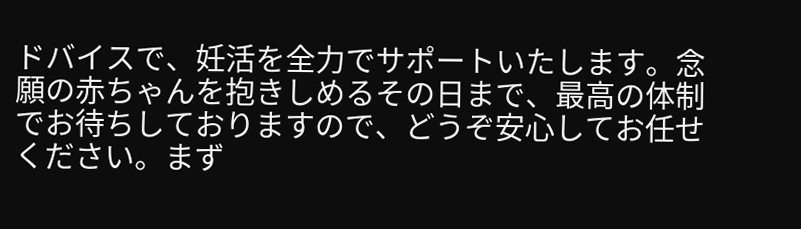ドバイスで、妊活を全力でサポートいたします。念願の赤ちゃんを抱きしめるその日まで、最高の体制でお待ちしておりますので、どうぞ安心してお任せください。まず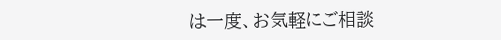は一度、お気軽にご相談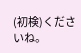(初検)くださいね。